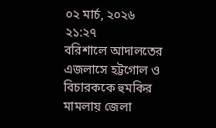০২ মার্চ, ২০২৬ ২১:২৭
বরিশালে আদালতের এজলাসে হট্টগোল ও বিচারককে হুমকির মামলায় জেলা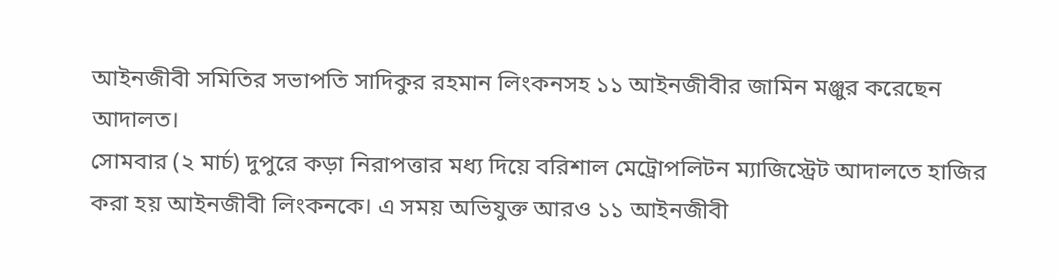আইনজীবী সমিতির সভাপতি সাদিকুর রহমান লিংকনসহ ১১ আইনজীবীর জামিন মঞ্জুর করেছেন আদালত।
সোমবার (২ মার্চ) দুপুরে কড়া নিরাপত্তার মধ্য দিয়ে বরিশাল মেট্রোপলিটন ম্যাজিস্ট্রেট আদালতে হাজির করা হয় আইনজীবী লিংকনকে। এ সময় অভিযুক্ত আরও ১১ আইনজীবী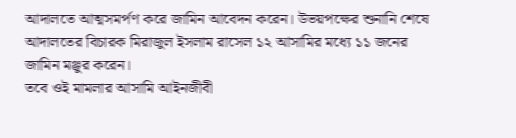আদালতে আত্মসমর্পণ করে জামিন আবেদন করেন। উভয়পক্ষের শুনানি শেষে আদালতের বিচারক মিরাজুল ইসলাম রাসেল ১২ আসামির মধ্যে ১১ জনের জামিন মঞ্জুর করেন।
তবে ওই মামলার আসামি আইনজীবী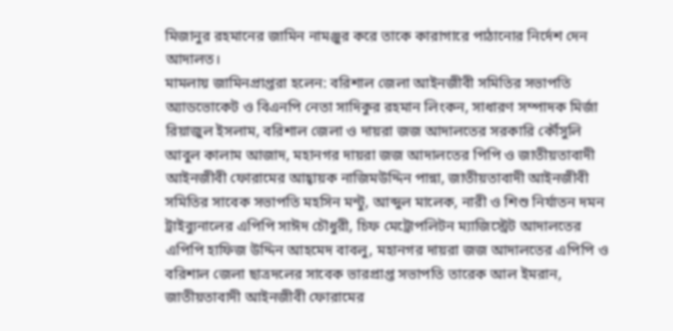মিজানুর রহমানের জামিন নামঞ্জুর করে তাকে কারাগারে পাঠানোর নির্দেশ দেন আদালত।
মামলায় জামিনপ্রাপ্তরা হলেন: বরিশাল জেলা আইনজীবী সমিতির সভাপতি অ্যাডভোকেট ও বিএনপি নেতা সাদিকুর রহমান লিংকন, সাধারণ সম্পাদক মির্জা রিয়াজুল ইসলাম, বরিশাল জেলা ও দায়রা জজ আদালতের সরকারি কৌঁসুলি আবুল কালাম আজাদ, মহানগর দায়রা জজ আদালতের পিপি ও জাতীয়তাবাদী আইনজীবী ফোরামের আহ্বায়ক নাজিমউদ্দিন পান্না, জাতীয়তাবাদী আইনজীবী সমিতির সাবেক সভাপতি মহসিন মন্টু, আব্দুল মালেক, নারী ও শিশু নির্যাতন দমন ট্রাইব্যুনালের এপিপি সাঈদ চৌধুরী, চিফ মেট্রোপলিটন ম্যাজিস্ট্রেট আদালতের এপিপি হাফিজ উদ্দিন আহমেদ বাবলু, মহানগর দায়রা জজ আদালতের এপিপি ও বরিশাল জেলা ছাত্রদলের সাবেক ভারপ্রাপ্ত সভাপতি তারেক আল ইমরান, জাতীয়তাবাদী আইনজীবী ফোরামের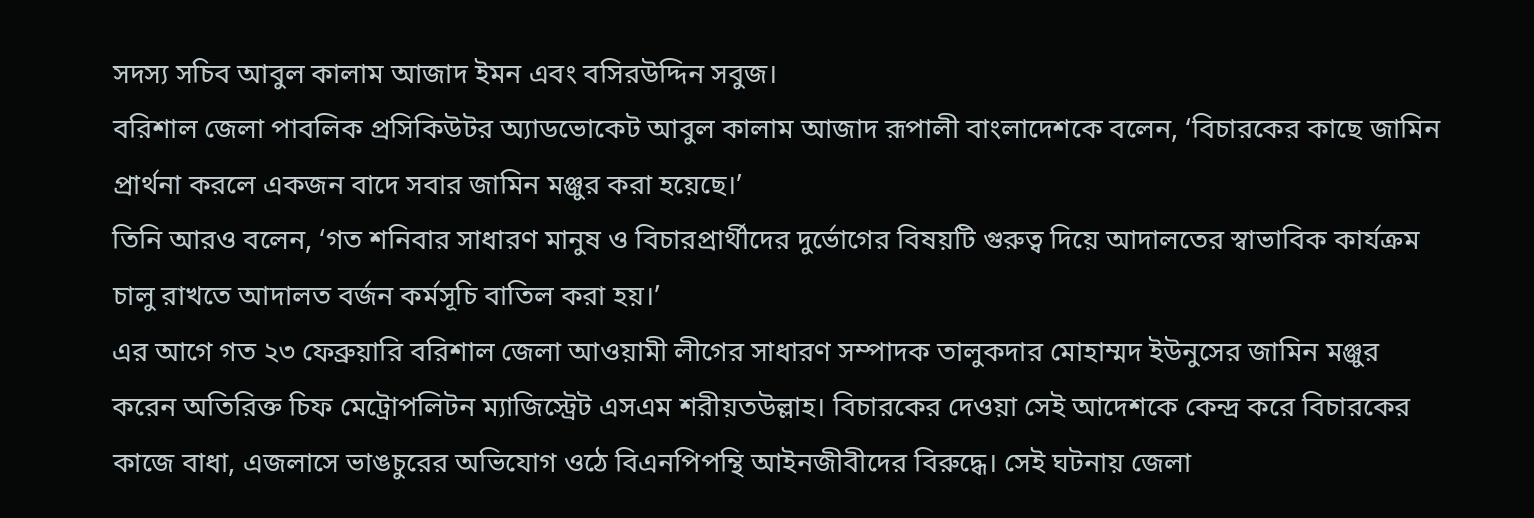সদস্য সচিব আবুল কালাম আজাদ ইমন এবং বসিরউদ্দিন সবুজ।
বরিশাল জেলা পাবলিক প্রসিকিউটর অ্যাডভোকেট আবুল কালাম আজাদ রূপালী বাংলাদেশকে বলেন, ‘বিচারকের কাছে জামিন প্রার্থনা করলে একজন বাদে সবার জামিন মঞ্জুর করা হয়েছে।’
তিনি আরও বলেন, ‘গত শনিবার সাধারণ মানুষ ও বিচারপ্রার্থীদের দুর্ভোগের বিষয়টি গুরুত্ব দিয়ে আদালতের স্বাভাবিক কার্যক্রম চালু রাখতে আদালত বর্জন কর্মসূচি বাতিল করা হয়।’
এর আগে গত ২৩ ফেব্রুয়ারি বরিশাল জেলা আওয়ামী লীগের সাধারণ সম্পাদক তালুকদার মোহাম্মদ ইউনুসের জামিন মঞ্জুর করেন অতিরিক্ত চিফ মেট্রোপলিটন ম্যাজিস্ট্রেট এসএম শরীয়তউল্লাহ। বিচারকের দেওয়া সেই আদেশকে কেন্দ্র করে বিচারকের কাজে বাধা, এজলাসে ভাঙচুরের অভিযোগ ওঠে বিএনপিপন্থি আইনজীবীদের বিরুদ্ধে। সেই ঘটনায় জেলা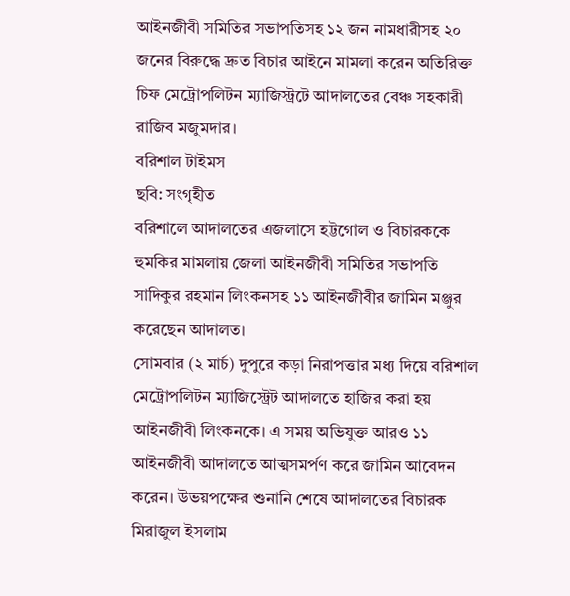আইনজীবী সমিতির সভাপতিসহ ১২ জন নামধারীসহ ২০ জনের বিরুদ্ধে দ্রুত বিচার আইনে মামলা করেন অতিরিক্ত চিফ মেট্রোপলিটন ম্যাজিস্ট্রটে আদালতের বেঞ্চ সহকারী রাজিব মজুমদার।
বরিশাল টাইমস
ছবি: সংগৃহীত
বরিশালে আদালতের এজলাসে হট্টগোল ও বিচারককে হুমকির মামলায় জেলা আইনজীবী সমিতির সভাপতি সাদিকুর রহমান লিংকনসহ ১১ আইনজীবীর জামিন মঞ্জুর করেছেন আদালত।
সোমবার (২ মার্চ) দুপুরে কড়া নিরাপত্তার মধ্য দিয়ে বরিশাল মেট্রোপলিটন ম্যাজিস্ট্রেট আদালতে হাজির করা হয় আইনজীবী লিংকনকে। এ সময় অভিযুক্ত আরও ১১ আইনজীবী আদালতে আত্মসমর্পণ করে জামিন আবেদন করেন। উভয়পক্ষের শুনানি শেষে আদালতের বিচারক মিরাজুল ইসলাম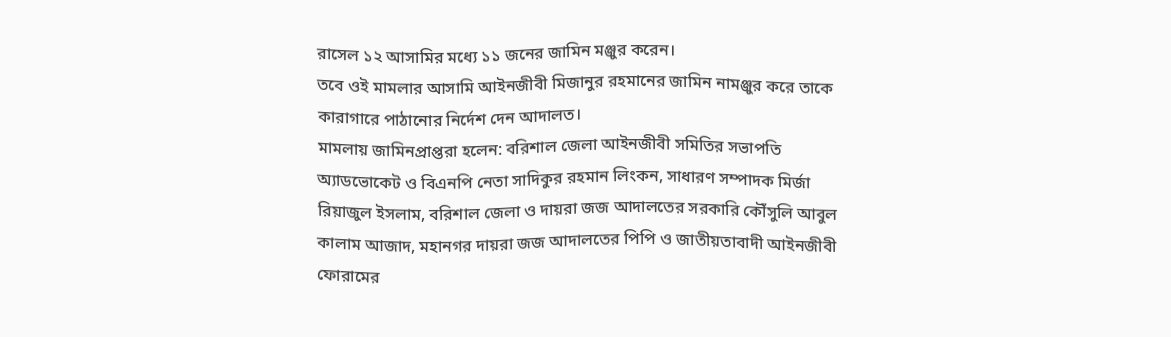রাসেল ১২ আসামির মধ্যে ১১ জনের জামিন মঞ্জুর করেন।
তবে ওই মামলার আসামি আইনজীবী মিজানুর রহমানের জামিন নামঞ্জুর করে তাকে কারাগারে পাঠানোর নির্দেশ দেন আদালত।
মামলায় জামিনপ্রাপ্তরা হলেন: বরিশাল জেলা আইনজীবী সমিতির সভাপতি অ্যাডভোকেট ও বিএনপি নেতা সাদিকুর রহমান লিংকন, সাধারণ সম্পাদক মির্জা রিয়াজুল ইসলাম, বরিশাল জেলা ও দায়রা জজ আদালতের সরকারি কৌঁসুলি আবুল কালাম আজাদ, মহানগর দায়রা জজ আদালতের পিপি ও জাতীয়তাবাদী আইনজীবী ফোরামের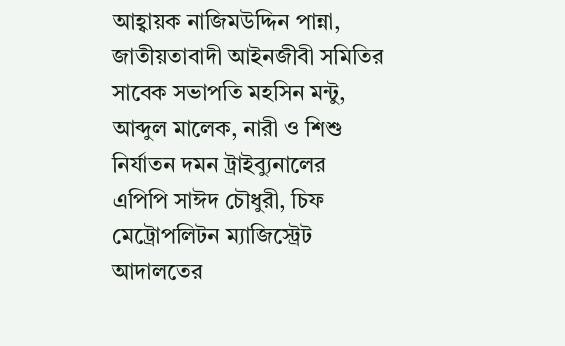আহ্বায়ক নাজিমউদ্দিন পান্না, জাতীয়তাবাদী আইনজীবী সমিতির সাবেক সভাপতি মহসিন মন্টু, আব্দুল মালেক, নারী ও শিশু নির্যাতন দমন ট্রাইব্যুনালের এপিপি সাঈদ চৌধুরী, চিফ মেট্রোপলিটন ম্যাজিস্ট্রেট আদালতের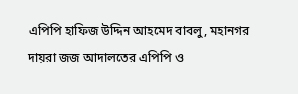এপিপি হাফিজ উদ্দিন আহমেদ বাবলু, মহানগর দায়রা জজ আদালতের এপিপি ও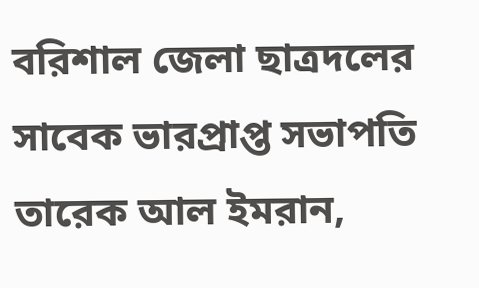বরিশাল জেলা ছাত্রদলের সাবেক ভারপ্রাপ্ত সভাপতি তারেক আল ইমরান,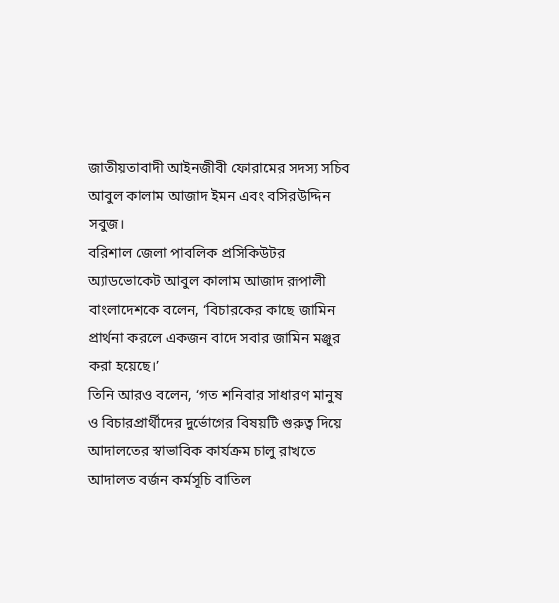জাতীয়তাবাদী আইনজীবী ফোরামের সদস্য সচিব আবুল কালাম আজাদ ইমন এবং বসিরউদ্দিন সবুজ।
বরিশাল জেলা পাবলিক প্রসিকিউটর অ্যাডভোকেট আবুল কালাম আজাদ রূপালী বাংলাদেশকে বলেন, ‘বিচারকের কাছে জামিন প্রার্থনা করলে একজন বাদে সবার জামিন মঞ্জুর করা হয়েছে।’
তিনি আরও বলেন, ‘গত শনিবার সাধারণ মানুষ ও বিচারপ্রার্থীদের দুর্ভোগের বিষয়টি গুরুত্ব দিয়ে আদালতের স্বাভাবিক কার্যক্রম চালু রাখতে আদালত বর্জন কর্মসূচি বাতিল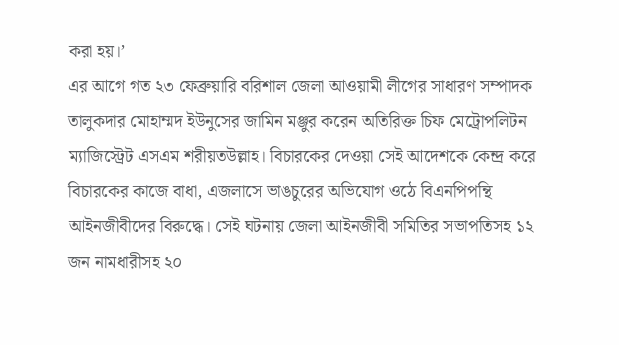করা হয়।’
এর আগে গত ২৩ ফেব্রুয়ারি বরিশাল জেলা আওয়ামী লীগের সাধারণ সম্পাদক তালুকদার মোহাম্মদ ইউনুসের জামিন মঞ্জুর করেন অতিরিক্ত চিফ মেট্রোপলিটন ম্যাজিস্ট্রেট এসএম শরীয়তউল্লাহ। বিচারকের দেওয়া সেই আদেশকে কেন্দ্র করে বিচারকের কাজে বাধা, এজলাসে ভাঙচুরের অভিযোগ ওঠে বিএনপিপন্থি আইনজীবীদের বিরুদ্ধে। সেই ঘটনায় জেলা আইনজীবী সমিতির সভাপতিসহ ১২ জন নামধারীসহ ২০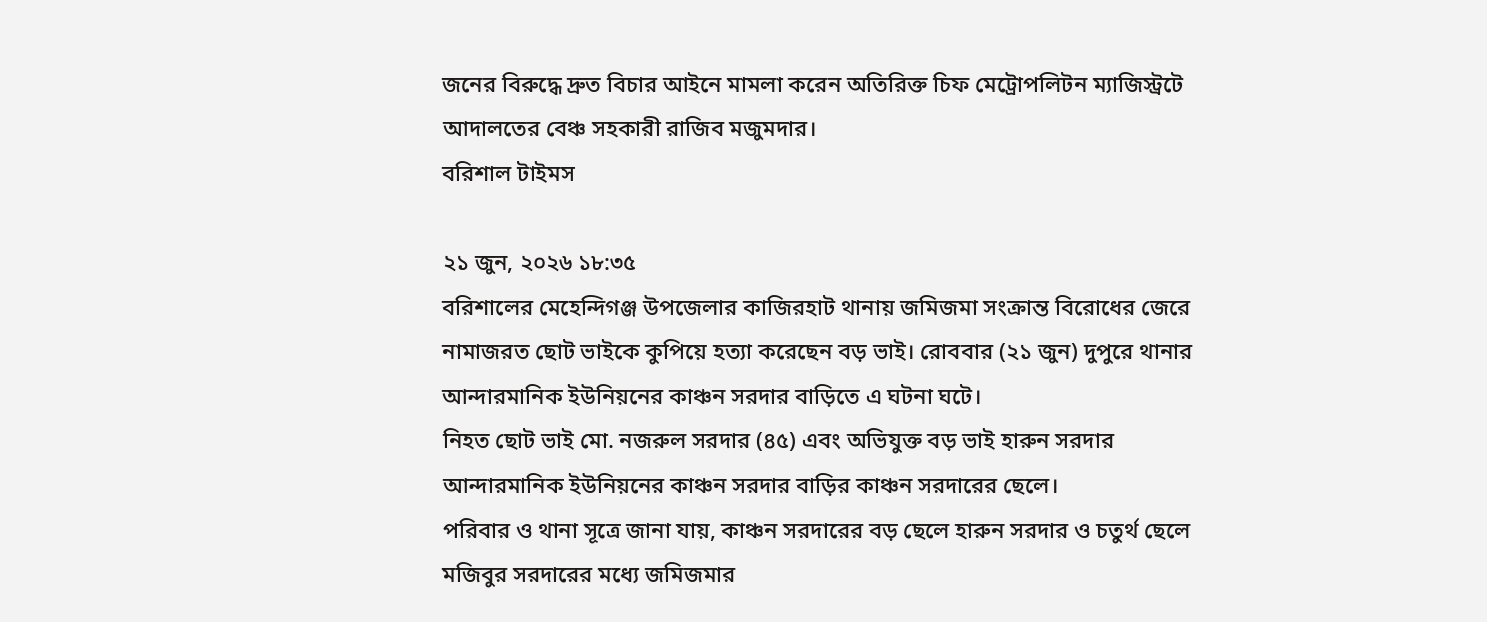জনের বিরুদ্ধে দ্রুত বিচার আইনে মামলা করেন অতিরিক্ত চিফ মেট্রোপলিটন ম্যাজিস্ট্রটে আদালতের বেঞ্চ সহকারী রাজিব মজুমদার।
বরিশাল টাইমস

২১ জুন, ২০২৬ ১৮:৩৫
বরিশালের মেহেন্দিগঞ্জ উপজেলার কাজিরহাট থানায় জমিজমা সংক্রান্ত বিরোধের জেরে নামাজরত ছোট ভাইকে কুপিয়ে হত্যা করেছেন বড় ভাই। রোববার (২১ জুন) দুপুরে থানার আন্দারমানিক ইউনিয়নের কাঞ্চন সরদার বাড়িতে এ ঘটনা ঘটে।
নিহত ছোট ভাই মো. নজরুল সরদার (৪৫) এবং অভিযুক্ত বড় ভাই হারুন সরদার আন্দারমানিক ইউনিয়নের কাঞ্চন সরদার বাড়ির কাঞ্চন সরদারের ছেলে।
পরিবার ও থানা সূত্রে জানা যায়, কাঞ্চন সরদারের বড় ছেলে হারুন সরদার ও চতুর্থ ছেলে মজিবুর সরদারের মধ্যে জমিজমার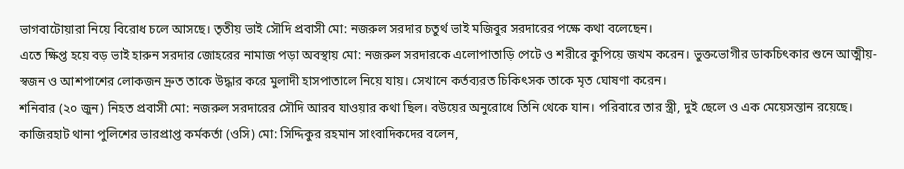ভাগবাটোয়ারা নিয়ে বিরোধ চলে আসছে। তৃতীয় ভাই সৌদি প্রবাসী মো: নজরুল সরদার চতুর্থ ভাই মজিবুর সরদারের পক্ষে কথা বলেছেন।
এতে ক্ষিপ্ত হয়ে বড় ভাই হারুন সরদার জোহরের নামাজ পড়া অবস্থায় মো: নজরুল সরদারকে এলোপাতাড়ি পেটে ও শরীরে কুপিয়ে জখম করেন। ভুক্তভোগীর ডাকচিৎকার শুনে আত্মীয়-স্বজন ও আশপাশের লোকজন দ্রুত তাকে উদ্ধার করে মুলাদী হাসপাতালে নিয়ে যায়। সেখানে কর্তব্যরত চিকিৎসক তাকে মৃত ঘোষণা করেন।
শনিবার (২০ জুন) নিহত প্রবাসী মো: নজরুল সরদারের সৌদি আরব যাওয়ার কথা ছিল। বউয়ের অনুরোধে তিনি থেকে যান। পরিবারে তার স্ত্রী, দুই ছেলে ও এক মেয়েসন্তান রয়েছে।
কাজিরহাট থানা পুলিশের ভারপ্রাপ্ত কর্মকর্তা (ওসি) মো: সিদ্দিকুর রহমান সাংবাদিকদের বলেন,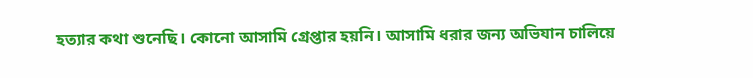হত্যার কথা শুনেছি। কোনো আসামি গ্রেপ্তার হয়নি। আসামি ধরার জন্য অভিযান চালিয়ে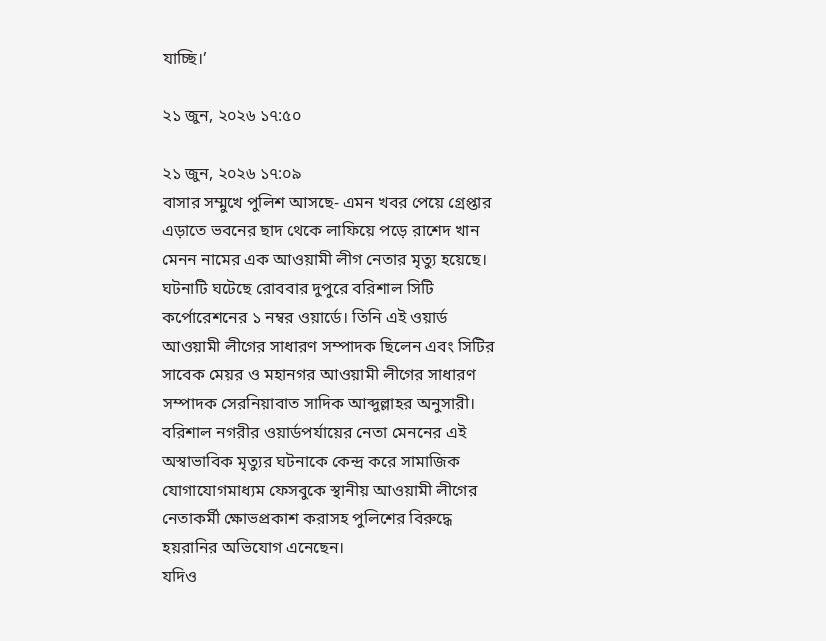যাচ্ছি।’

২১ জুন, ২০২৬ ১৭:৫০

২১ জুন, ২০২৬ ১৭:০৯
বাসার সম্মুখে পুলিশ আসছে- এমন খবর পেয়ে গ্রেপ্তার এড়াতে ভবনের ছাদ থেকে লাফিয়ে পড়ে রাশেদ খান মেনন নামের এক আওয়ামী লীগ নেতার মৃত্যু হয়েছে। ঘটনাটি ঘটেছে রোববার দুপুরে বরিশাল সিটি কর্পোরেশনের ১ নম্বর ওয়ার্ডে। তিনি এই ওয়ার্ড আওয়ামী লীগের সাধারণ সম্পাদক ছিলেন এবং সিটির সাবেক মেয়র ও মহানগর আওয়ামী লীগের সাধারণ সম্পাদক সেরনিয়াবাত সাদিক আব্দুল্লাহর অনুসারী।
বরিশাল নগরীর ওয়ার্ডপর্যায়ের নেতা মেননের এই অস্বাভাবিক মৃত্যুর ঘটনাকে কেন্দ্র করে সামাজিক যোগাযোগমাধ্যম ফেসবুকে স্থানীয় আওয়ামী লীগের নেতাকর্মী ক্ষোভপ্রকাশ করাসহ পুলিশের বিরুদ্ধে হয়রানির অভিযোগ এনেছেন।
যদিও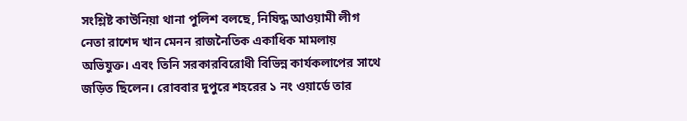সংশ্লিষ্ট কাউনিয়া থানা পুলিশ বলছে, নিষিদ্ধ আওয়ামী লীগ নেতা রাশেদ খান মেনন রাজনৈতিক একাধিক মামলায় অভিযুক্ত। এবং তিনি সরকারবিরোধী বিভিন্ন কার্যকলাপের সাথে জড়িত ছিলেন। রোববার দুপুরে শহরের ১ নং ওয়ার্ডে তার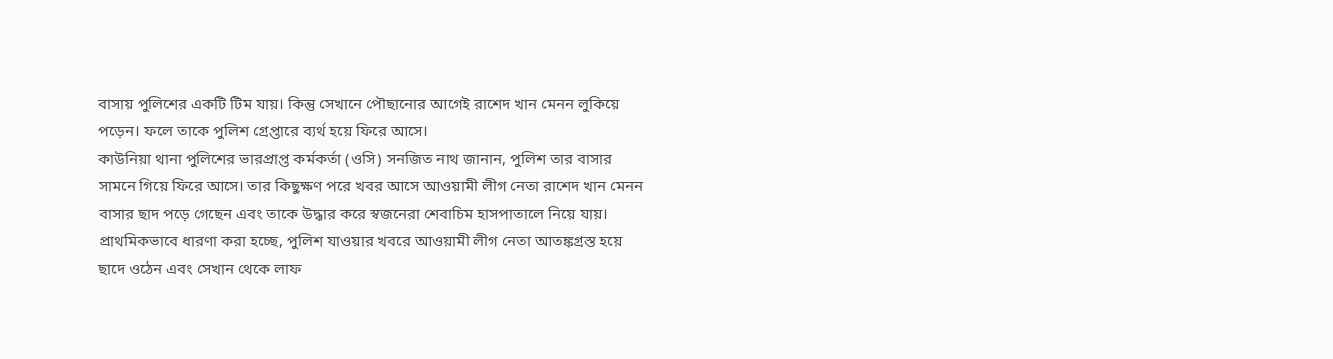বাসায় পুলিশের একটি টিম যায়। কিন্তু সেখানে পৌছানোর আগেই রাশেদ খান মেনন লুকিয়ে পড়েন। ফলে তাকে পুলিশ গ্রেপ্তারে ব্যর্থ হয়ে ফিরে আসে।
কাউনিয়া থানা পুলিশের ভারপ্রাপ্ত কর্মকর্তা (ওসি) সনজিত নাথ জানান, পুলিশ তার বাসার সামনে গিয়ে ফিরে আসে। তার কিছুক্ষণ পরে খবর আসে আওয়ামী লীগ নেতা রাশেদ খান মেনন বাসার ছাদ পড়ে গেছেন এবং তাকে উদ্ধার করে স্বজনেরা শেবাচিম হাসপাতালে নিয়ে যায়।
প্রাথমিকভাবে ধারণা করা হচ্ছে, পুলিশ যাওয়ার খবরে আওয়ামী লীগ নেতা আতঙ্কগ্রস্ত হয়ে ছাদে ওঠেন এবং সেখান থেকে লাফ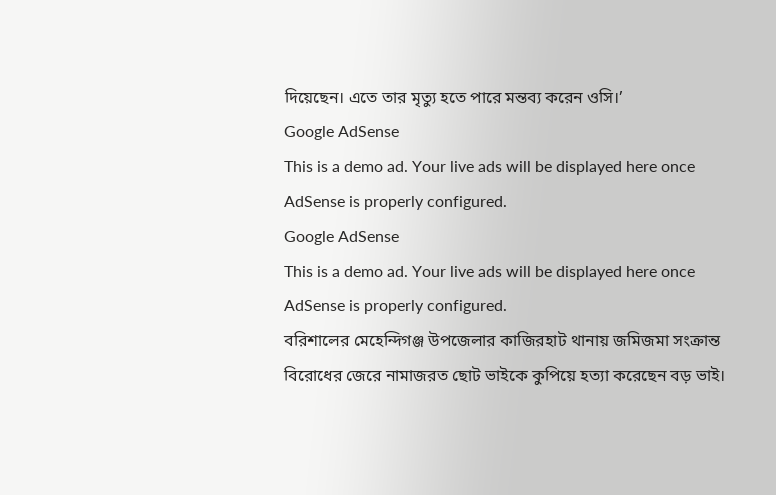দিয়েছেন। এতে তার মৃত্যু হতে পারে মন্তব্য করেন ওসি।’
Google AdSense
This is a demo ad. Your live ads will be displayed here once AdSense is properly configured.
Google AdSense
This is a demo ad. Your live ads will be displayed here once AdSense is properly configured.
বরিশালের মেহেন্দিগঞ্জ উপজেলার কাজিরহাট থানায় জমিজমা সংক্রান্ত বিরোধের জেরে নামাজরত ছোট ভাইকে কুপিয়ে হত্যা করেছেন বড় ভাই।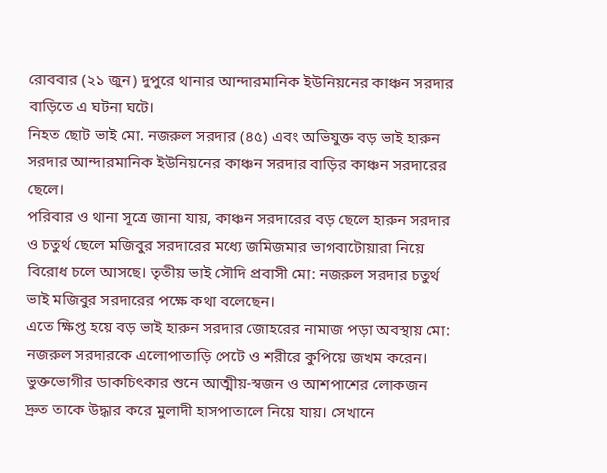রোববার (২১ জুন) দুপুরে থানার আন্দারমানিক ইউনিয়নের কাঞ্চন সরদার বাড়িতে এ ঘটনা ঘটে।
নিহত ছোট ভাই মো. নজরুল সরদার (৪৫) এবং অভিযুক্ত বড় ভাই হারুন সরদার আন্দারমানিক ইউনিয়নের কাঞ্চন সরদার বাড়ির কাঞ্চন সরদারের ছেলে।
পরিবার ও থানা সূত্রে জানা যায়, কাঞ্চন সরদারের বড় ছেলে হারুন সরদার ও চতুর্থ ছেলে মজিবুর সরদারের মধ্যে জমিজমার ভাগবাটোয়ারা নিয়ে বিরোধ চলে আসছে। তৃতীয় ভাই সৌদি প্রবাসী মো: নজরুল সরদার চতুর্থ ভাই মজিবুর সরদারের পক্ষে কথা বলেছেন।
এতে ক্ষিপ্ত হয়ে বড় ভাই হারুন সরদার জোহরের নামাজ পড়া অবস্থায় মো: নজরুল সরদারকে এলোপাতাড়ি পেটে ও শরীরে কুপিয়ে জখম করেন। ভুক্তভোগীর ডাকচিৎকার শুনে আত্মীয়-স্বজন ও আশপাশের লোকজন দ্রুত তাকে উদ্ধার করে মুলাদী হাসপাতালে নিয়ে যায়। সেখানে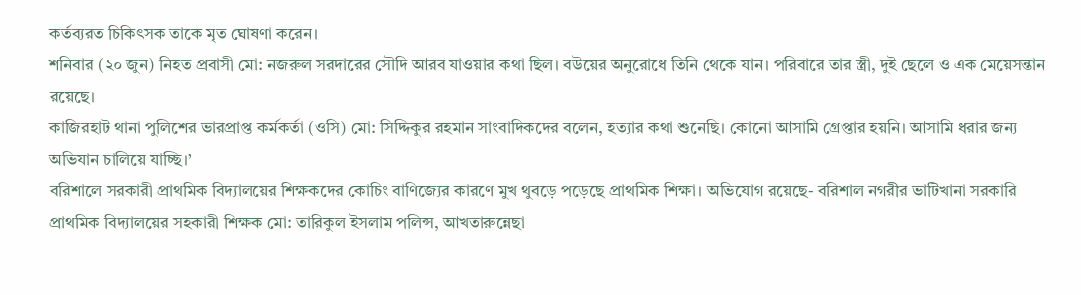কর্তব্যরত চিকিৎসক তাকে মৃত ঘোষণা করেন।
শনিবার (২০ জুন) নিহত প্রবাসী মো: নজরুল সরদারের সৌদি আরব যাওয়ার কথা ছিল। বউয়ের অনুরোধে তিনি থেকে যান। পরিবারে তার স্ত্রী, দুই ছেলে ও এক মেয়েসন্তান রয়েছে।
কাজিরহাট থানা পুলিশের ভারপ্রাপ্ত কর্মকর্তা (ওসি) মো: সিদ্দিকুর রহমান সাংবাদিকদের বলেন, হত্যার কথা শুনেছি। কোনো আসামি গ্রেপ্তার হয়নি। আসামি ধরার জন্য অভিযান চালিয়ে যাচ্ছি।’
বরিশালে সরকারী প্রাথমিক বিদ্যালয়ের শিক্ষকদের কোচিং বাণিজ্যের কারণে মুখ থুবড়ে পড়েছে প্রাথমিক শিক্ষা। অভিযোগ রয়েছে- বরিশাল নগরীর ভাটিখানা সরকারি প্রাথমিক বিদ্যালয়ের সহকারী শিক্ষক মো: তারিকুল ইসলাম পলিন্স, আখতারুন্নেছা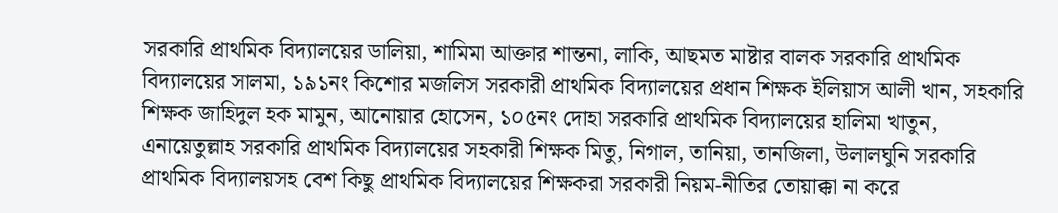সরকারি প্রাথমিক বিদ্যালয়ের ডালিয়া, শামিমা আক্তার শান্তনা, লাকি, আছমত মাষ্টার বালক সরকারি প্রাথমিক বিদ্যালয়ের সালমা, ১৯১নং কিশোর মজলিস সরকারী প্রাথমিক বিদ্যালয়ের প্রধান শিক্ষক ইলিয়াস আলী খান, সহকারি শিক্ষক জাহিদুল হক মামুন, আনোয়ার হোসেন, ১০৫নং দোহা সরকারি প্রাথমিক বিদ্যালয়ের হালিমা খাতুন, এনায়েতুল্লাহ সরকারি প্রাথমিক বিদ্যালয়ের সহকারী শিক্ষক মিতু, নিগাল, তানিয়া, তানজিলা, উলালঘুনি সরকারি প্রাথমিক বিদ্যালয়সহ বেশ কিছু প্রাথমিক বিদ্যালয়ের শিক্ষকরা সরকারী নিয়ম-নীতির তোয়াক্কা না করে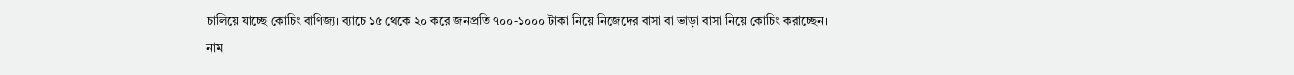চালিয়ে যাচ্ছে কোচিং বাণিজ্য। ব্যাচে ১৫ থেকে ২০ করে জনপ্রতি ৭০০-১০০০ টাকা নিয়ে নিজেদের বাসা বা ভাড়া বাসা নিয়ে কোচিং করাচ্ছেন।
নাম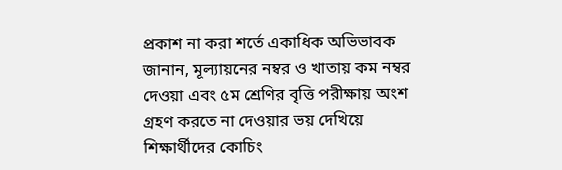প্রকাশ না করা শর্তে একাধিক অভিভাবক জানান, মূল্যায়নের নম্বর ও খাতায় কম নম্বর দেওয়া এবং ৫ম শ্রেণির বৃত্তি পরীক্ষায় অংশ গ্রহণ করতে না দেওয়ার ভয় দেখিয়ে শিক্ষার্থীদের কোচিং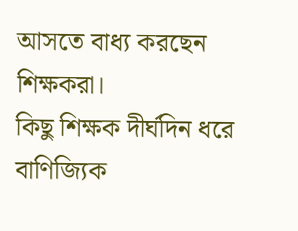আসতে বাধ্য করছেন শিক্ষকরা।
কিছু শিক্ষক দীর্ঘদিন ধরে বাণিজ্যিক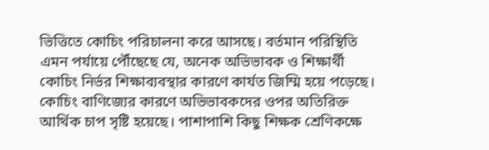ভিত্তিতে কোচিং পরিচালনা করে আসছে। বর্তমান পরিস্থিতি এমন পর্যায়ে পৌঁছেছে যে, অনেক অভিভাবক ও শিক্ষার্থী কোচিং নির্ভর শিক্ষাব্যবস্থার কারণে কার্যত জিম্মি হয়ে পড়েছে।
কোচিং বাণিজ্যের কারণে অভিভাবকদের ওপর অতিরিক্ত আর্থিক চাপ সৃষ্টি হয়েছে। পাশাপাশি কিছু শিক্ষক শ্রেণিকক্ষে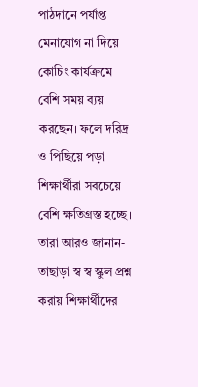পাঠদানে পর্যাপ্ত মেনাযোগ না দিয়ে কোচিং কার্যক্রমে বেশি সময় ব্যয় করছেন। ফলে দরিদ্র ও পিছিয়ে পড়া শিক্ষার্থীরা সবচেয়ে বেশি ক্ষতিগ্রস্ত হচ্ছে।
তারা আরও জানান- তাছাড়া স্ব স্ব স্কুল প্রশ্ন করায় শিক্ষার্থীদের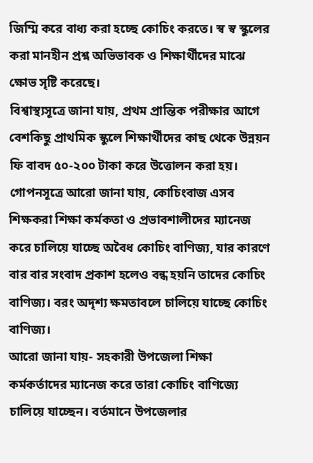জিম্মি করে বাধ্য করা হচ্ছে কোচিং করতে। স্ব স্ব স্কুলের করা মানহীন প্রশ্ন অভিভাবক ও শিক্ষার্থীদের মাঝে ক্ষোভ সৃষ্টি করেছে।
বিশ্বাস্থ্যসূত্রে জানা যায়, প্রথম প্রান্তিক পরীক্ষার আগে বেশকিছু প্রাথমিক স্কুলে শিক্ষার্থীদের কাছ থেকে উন্নয়ন ফি বাবদ ৫০-২০০ টাকা করে উত্তোলন করা হয়।
গোপনসূত্রে আরো জানা যায়, কোচিংবাজ এসব শিক্ষকরা শিক্ষা কর্মকতা ও প্রভাবশালীদের ম্যানেজ করে চালিয়ে যাচ্ছে অবৈধ কোচিং বাণিজ্য, যার কারণে বার বার সংবাদ প্রকাশ হলেও বন্ধ হয়নি তাদের কোচিং বাণিজ্য। বরং অদৃশ্য ক্ষমতাবলে চালিয়ে যাচ্ছে কোচিং বাণিজ্য।
আরো জানা যায়- সহকারী উপজেলা শিক্ষা কর্মকর্তাদের ম্যানেজ করে তারা কোচিং বাণিজ্যে চালিয়ে যাচ্ছেন। বর্তমানে উপজেলার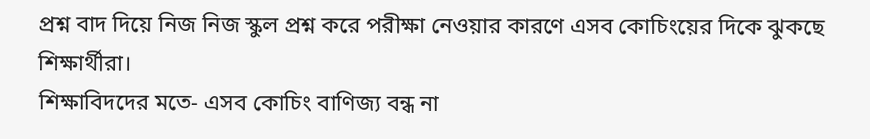প্রশ্ন বাদ দিয়ে নিজ নিজ স্কুল প্রশ্ন করে পরীক্ষা নেওয়ার কারণে এসব কোচিংয়ের দিকে ঝুকছে শিক্ষার্থীরা।
শিক্ষাবিদদের মতে- এসব কোচিং বাণিজ্য বন্ধ না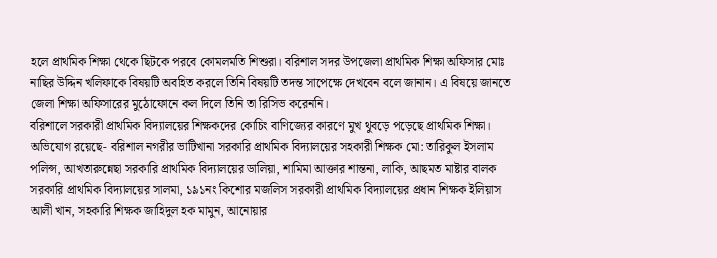হলে প্রাথমিক শিক্ষা থেকে ছিটকে পরবে কোমলমতি শিশুরা। বরিশাল সদর উপজেলা প্রাথমিক শিক্ষা অফিসার মোঃ নাছির উদ্দিন খলিফাকে বিষয়টি অবহিত করলে তিনি বিষয়টি তদন্ত সাপেক্ষে দেখবেন বলে জানান। এ বিষয়ে জানতে জেলা শিক্ষা অফিসারের মুঠোফোনে কল দিলে তিনি তা রিসিভ করেননি।
বরিশালে সরকারী প্রাথমিক বিদ্যালয়ের শিক্ষকদের কোচিং বাণিজ্যের কারণে মুখ থুবড়ে পড়েছে প্রাথমিক শিক্ষা। অভিযোগ রয়েছে- বরিশাল নগরীর ভাটিখানা সরকারি প্রাথমিক বিদ্যালয়ের সহকারী শিক্ষক মো: তারিকুল ইসলাম পলিন্স, আখতারুন্নেছা সরকারি প্রাথমিক বিদ্যালয়ের ডালিয়া, শামিমা আক্তার শান্তনা, লাকি, আছমত মাষ্টার বালক সরকারি প্রাথমিক বিদ্যালয়ের সালমা, ১৯১নং কিশোর মজলিস সরকারী প্রাথমিক বিদ্যালয়ের প্রধান শিক্ষক ইলিয়াস আলী খান, সহকারি শিক্ষক জাহিদুল হক মামুন, আনোয়ার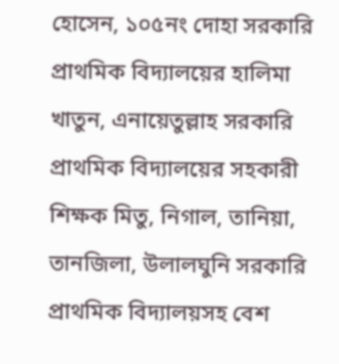হোসেন, ১০৫নং দোহা সরকারি প্রাথমিক বিদ্যালয়ের হালিমা খাতুন, এনায়েতুল্লাহ সরকারি প্রাথমিক বিদ্যালয়ের সহকারী শিক্ষক মিতু, নিগাল, তানিয়া, তানজিলা, উলালঘুনি সরকারি প্রাথমিক বিদ্যালয়সহ বেশ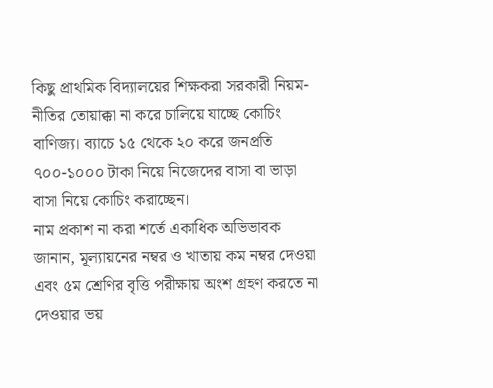কিছু প্রাথমিক বিদ্যালয়ের শিক্ষকরা সরকারী নিয়ম-নীতির তোয়াক্কা না করে চালিয়ে যাচ্ছে কোচিং বাণিজ্য। ব্যাচে ১৫ থেকে ২০ করে জনপ্রতি ৭০০-১০০০ টাকা নিয়ে নিজেদের বাসা বা ভাড়া বাসা নিয়ে কোচিং করাচ্ছেন।
নাম প্রকাশ না করা শর্তে একাধিক অভিভাবক জানান, মূল্যায়নের নম্বর ও খাতায় কম নম্বর দেওয়া এবং ৫ম শ্রেণির বৃত্তি পরীক্ষায় অংশ গ্রহণ করতে না দেওয়ার ভয়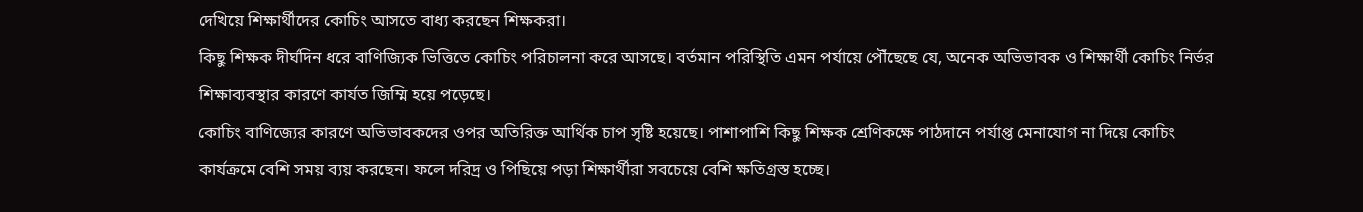দেখিয়ে শিক্ষার্থীদের কোচিং আসতে বাধ্য করছেন শিক্ষকরা।
কিছু শিক্ষক দীর্ঘদিন ধরে বাণিজ্যিক ভিত্তিতে কোচিং পরিচালনা করে আসছে। বর্তমান পরিস্থিতি এমন পর্যায়ে পৌঁছেছে যে, অনেক অভিভাবক ও শিক্ষার্থী কোচিং নির্ভর শিক্ষাব্যবস্থার কারণে কার্যত জিম্মি হয়ে পড়েছে।
কোচিং বাণিজ্যের কারণে অভিভাবকদের ওপর অতিরিক্ত আর্থিক চাপ সৃষ্টি হয়েছে। পাশাপাশি কিছু শিক্ষক শ্রেণিকক্ষে পাঠদানে পর্যাপ্ত মেনাযোগ না দিয়ে কোচিং কার্যক্রমে বেশি সময় ব্যয় করছেন। ফলে দরিদ্র ও পিছিয়ে পড়া শিক্ষার্থীরা সবচেয়ে বেশি ক্ষতিগ্রস্ত হচ্ছে।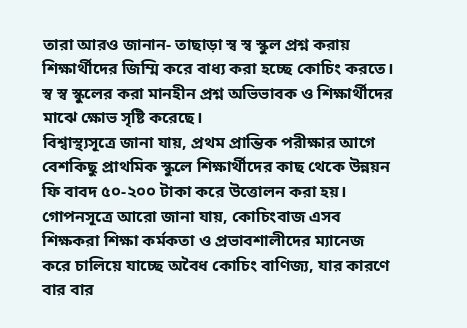তারা আরও জানান- তাছাড়া স্ব স্ব স্কুল প্রশ্ন করায় শিক্ষার্থীদের জিম্মি করে বাধ্য করা হচ্ছে কোচিং করতে। স্ব স্ব স্কুলের করা মানহীন প্রশ্ন অভিভাবক ও শিক্ষার্থীদের মাঝে ক্ষোভ সৃষ্টি করেছে।
বিশ্বাস্থ্যসূত্রে জানা যায়, প্রথম প্রান্তিক পরীক্ষার আগে বেশকিছু প্রাথমিক স্কুলে শিক্ষার্থীদের কাছ থেকে উন্নয়ন ফি বাবদ ৫০-২০০ টাকা করে উত্তোলন করা হয়।
গোপনসূত্রে আরো জানা যায়, কোচিংবাজ এসব শিক্ষকরা শিক্ষা কর্মকতা ও প্রভাবশালীদের ম্যানেজ করে চালিয়ে যাচ্ছে অবৈধ কোচিং বাণিজ্য, যার কারণে বার বার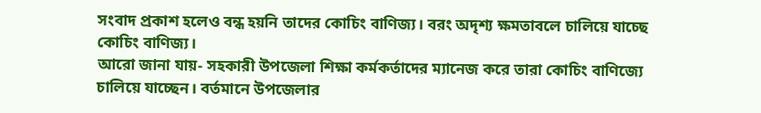সংবাদ প্রকাশ হলেও বন্ধ হয়নি তাদের কোচিং বাণিজ্য। বরং অদৃশ্য ক্ষমতাবলে চালিয়ে যাচ্ছে কোচিং বাণিজ্য।
আরো জানা যায়- সহকারী উপজেলা শিক্ষা কর্মকর্তাদের ম্যানেজ করে তারা কোচিং বাণিজ্যে চালিয়ে যাচ্ছেন। বর্তমানে উপজেলার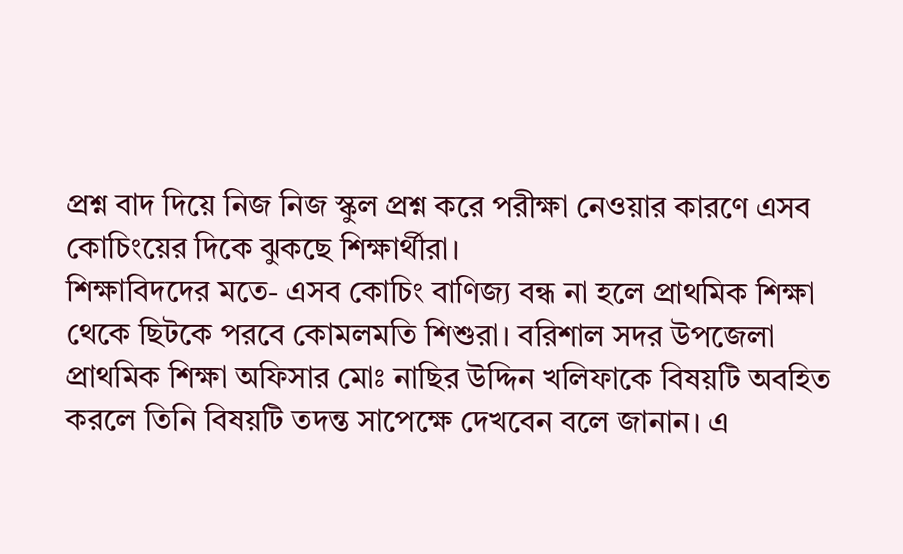প্রশ্ন বাদ দিয়ে নিজ নিজ স্কুল প্রশ্ন করে পরীক্ষা নেওয়ার কারণে এসব কোচিংয়ের দিকে ঝুকছে শিক্ষার্থীরা।
শিক্ষাবিদদের মতে- এসব কোচিং বাণিজ্য বন্ধ না হলে প্রাথমিক শিক্ষা থেকে ছিটকে পরবে কোমলমতি শিশুরা। বরিশাল সদর উপজেলা প্রাথমিক শিক্ষা অফিসার মোঃ নাছির উদ্দিন খলিফাকে বিষয়টি অবহিত করলে তিনি বিষয়টি তদন্ত সাপেক্ষে দেখবেন বলে জানান। এ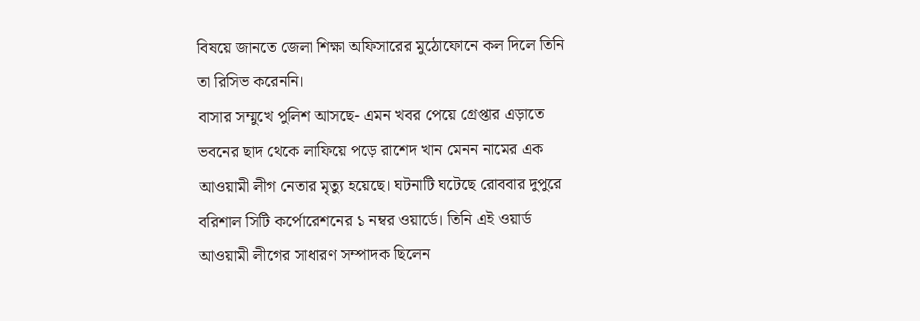বিষয়ে জানতে জেলা শিক্ষা অফিসারের মুঠোফোনে কল দিলে তিনি তা রিসিভ করেননি।
বাসার সম্মুখে পুলিশ আসছে- এমন খবর পেয়ে গ্রেপ্তার এড়াতে ভবনের ছাদ থেকে লাফিয়ে পড়ে রাশেদ খান মেনন নামের এক আওয়ামী লীগ নেতার মৃত্যু হয়েছে। ঘটনাটি ঘটেছে রোববার দুপুরে বরিশাল সিটি কর্পোরেশনের ১ নম্বর ওয়ার্ডে। তিনি এই ওয়ার্ড আওয়ামী লীগের সাধারণ সম্পাদক ছিলেন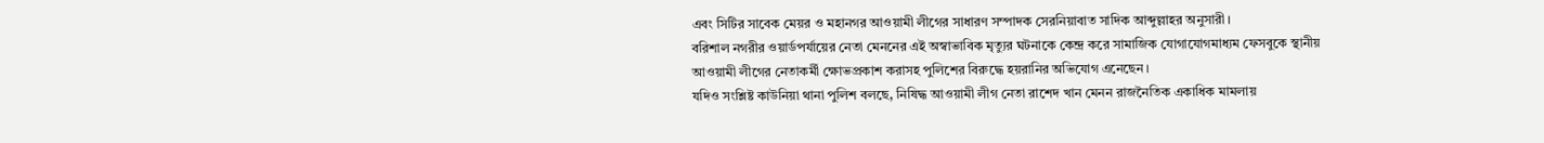এবং সিটির সাবেক মেয়র ও মহানগর আওয়ামী লীগের সাধারণ সম্পাদক সেরনিয়াবাত সাদিক আব্দুল্লাহর অনুসারী।
বরিশাল নগরীর ওয়ার্ডপর্যায়ের নেতা মেননের এই অস্বাভাবিক মৃত্যুর ঘটনাকে কেন্দ্র করে সামাজিক যোগাযোগমাধ্যম ফেসবুকে স্থানীয় আওয়ামী লীগের নেতাকর্মী ক্ষোভপ্রকাশ করাসহ পুলিশের বিরুদ্ধে হয়রানির অভিযোগ এনেছেন।
যদিও সংশ্লিষ্ট কাউনিয়া থানা পুলিশ বলছে, নিষিদ্ধ আওয়ামী লীগ নেতা রাশেদ খান মেনন রাজনৈতিক একাধিক মামলায়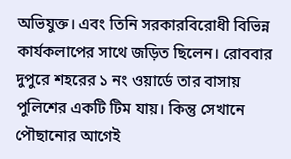অভিযুক্ত। এবং তিনি সরকারবিরোধী বিভিন্ন কার্যকলাপের সাথে জড়িত ছিলেন। রোববার দুপুরে শহরের ১ নং ওয়ার্ডে তার বাসায় পুলিশের একটি টিম যায়। কিন্তু সেখানে পৌছানোর আগেই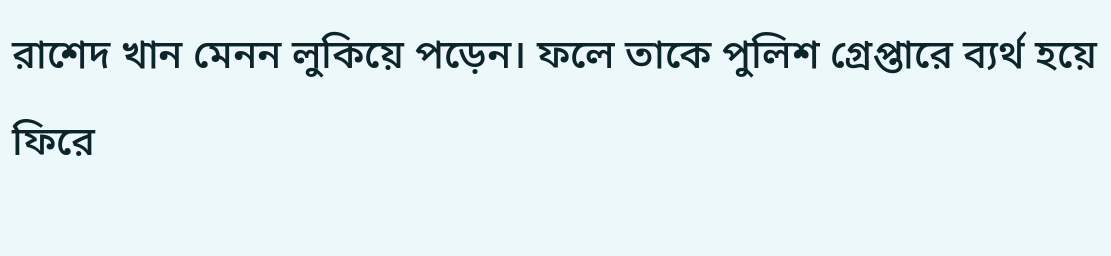রাশেদ খান মেনন লুকিয়ে পড়েন। ফলে তাকে পুলিশ গ্রেপ্তারে ব্যর্থ হয়ে ফিরে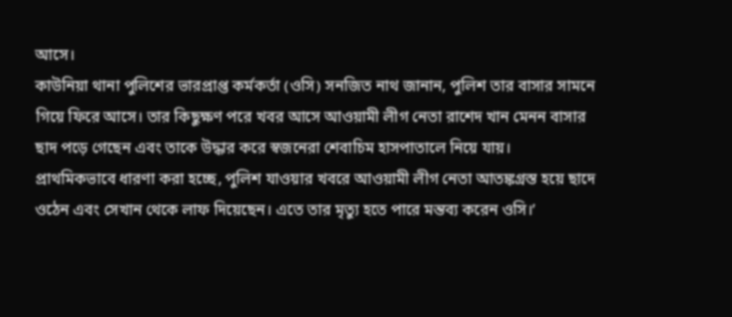আসে।
কাউনিয়া থানা পুলিশের ভারপ্রাপ্ত কর্মকর্তা (ওসি) সনজিত নাথ জানান, পুলিশ তার বাসার সামনে গিয়ে ফিরে আসে। তার কিছুক্ষণ পরে খবর আসে আওয়ামী লীগ নেতা রাশেদ খান মেনন বাসার ছাদ পড়ে গেছেন এবং তাকে উদ্ধার করে স্বজনেরা শেবাচিম হাসপাতালে নিয়ে যায়।
প্রাথমিকভাবে ধারণা করা হচ্ছে, পুলিশ যাওয়ার খবরে আওয়ামী লীগ নেতা আতঙ্কগ্রস্ত হয়ে ছাদে ওঠেন এবং সেখান থেকে লাফ দিয়েছেন। এতে তার মৃত্যু হতে পারে মন্তব্য করেন ওসি।’